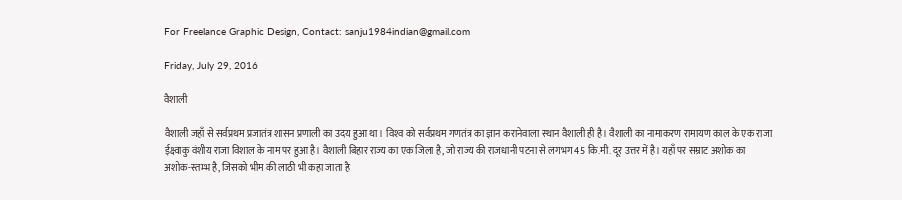For Freelance Graphic Design, Contact: sanju1984indian@gmail.com

Friday, July 29, 2016

वैशाली

वैशाली जहाँ से सर्वप्रथम प्रजातंत्र शासन प्रणाली का उदय हुआ था। विश्‍व को सर्वप्रथम गणतंत्र का ज्ञान करानेवाला स्‍थान वैशाली ही है। वैशाली का नामाकरण रामायण काल के एक राजा ईक्ष्वाकु वंशीय राजा विशाल के नाम पर हुआ है। वैशाली बिहार राज्य का एक जिला है, जो राज्य की राजधानी पटना से लगभग 45 कि.मी. दूर उत्तर में है। यहाँ पर सम्राट अशोक का अशोक-स्तम्भ है, जिसको भीम की लाठी भी कहा जाता है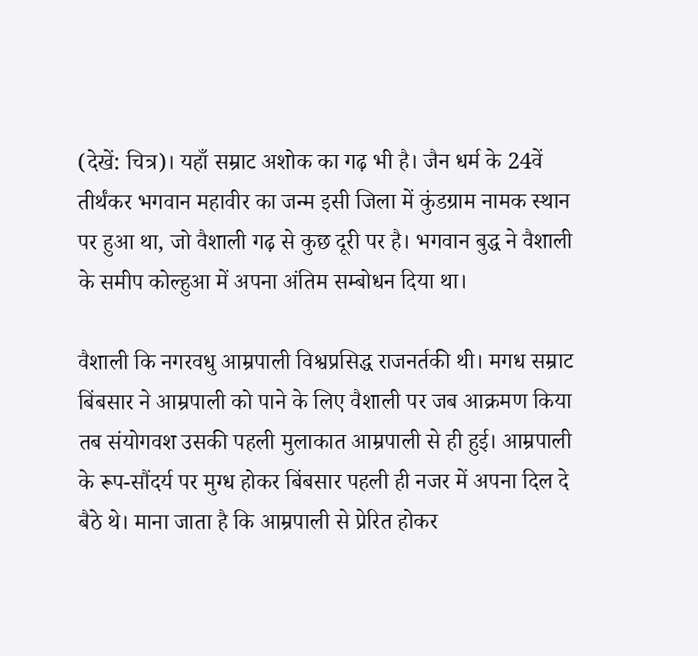(देखें: चित्र)। यहाँ सम्राट अशोक का गढ़ भी है। जैन धर्म के 24वें तीर्थंकर भगवान महावीर का जन्म इसी जिला में कुंडग्राम नामक स्थान पर हुआ था, जो वैशाली गढ़ से कुछ दूरी पर है। भगवान बुद्ध ने वैशाली के समीप कोल्‍हुआ में अपना अंतिम सम्बोधन दिया था।

वैशाली कि नगरवधु आम्रपाली विश्वप्रसिद्ध राजनर्तकी थी। मगध सम्राट बिंबसार ने आम्रपाली को पाने के लिए वैशाली पर जब आक्रमण किया तब संयोगवश उसकी पहली मुलाकात आम्रपाली से ही हुई। आम्रपाली के रूप-सौंदर्य पर मुग्ध होकर बिंबसार पहली ही नजर में अपना दिल दे बैठे थे। माना जाता है कि आम्रपाली से प्रेरित होकर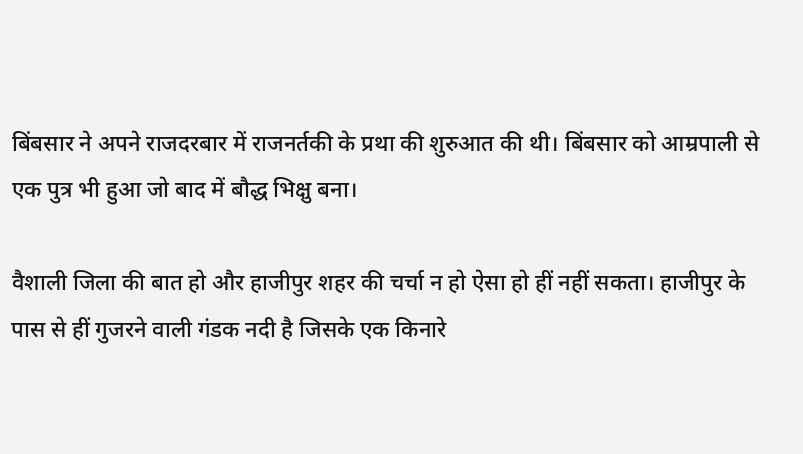बिंबसार ने अपने राजदरबार में राजनर्तकी के प्रथा की शुरुआत की थी। बिंबसार को आम्रपाली से एक पुत्र भी हुआ जो बाद में बौद्ध भिक्षु बना।

वैशाली जिला की बात हो और हाजीपुर शहर की चर्चा न हो ऐसा हो हीं नहीं सकता। हाजीपुर के पास से हीं गुजरने वाली गंडक नदी है जिसके एक किनारे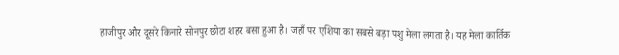हाजीपुर और दूसरे किनारे सोनपुर छोटा शहर बसा हुआ है। जहाँ पर एशिया का सबसे बड़ा पशु मेला लगता है। यह मेला कार्तिक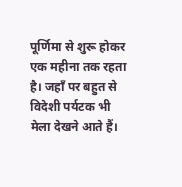पूर्णिमा से शुरू होकर एक महीना तक रहता है। जहाँ पर बहुत से विदेशी पर्यटक भी मेला देखने आते हैं।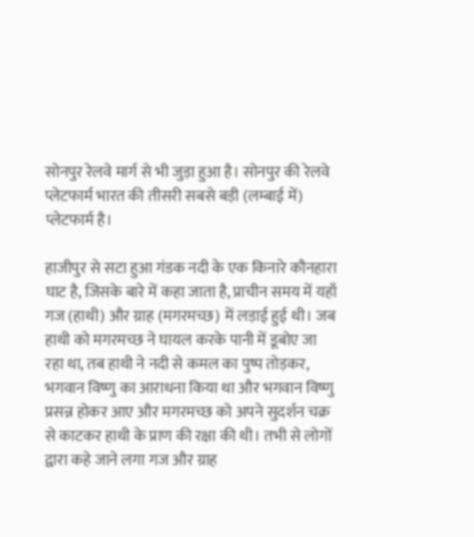सोनपुर रेलवे मार्ग से भी जुड़ा हुआ है। सोनपुर की रेलवे प्लेटफार्म भारत की तीसरी सबसे बड़ी (लम्बाई में) प्लेटफार्म है।

हाजीपुर से सटा हुआ गंडक नदी के एक किनारे कौनहारा घाट है, जिसके बारे में कहा जाता है, प्राचीन समय में यहाँ गज (हाथी) और ग्राह (मगरमच्छ) में लड़ाई हुई थी। जब हाथी को मगरमच्छ ने घायल करके पानी में डूबोए जा रहा था, तब हाथी ने नदी से कमल का पुष्प तोड़कर, भगवान विष्णु का आराधना किया था और भगवान विष्णु प्रसन्न होकर आए और मगरमच्छ को अपने सुदर्शन चक्र से काटकर हाथी के प्राण की रक्षा की थी। तभी से लोगों द्वारा कहे जाने लगा गज और ग्राह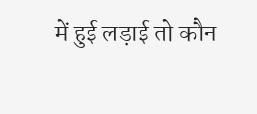में हुई लड़ाई तो कौन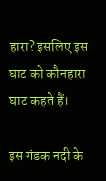हारा? इसलिए इस घाट को कौनहारा घाट कहते हैं।

इस गंडक नदी के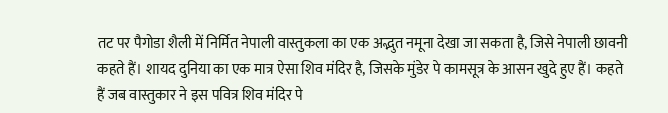तट पर पैगोडा शैली में निर्मित नेपाली वास्तुकला का एक अद्भुत नमूना देखा जा सकता है, जिसे नेपाली छावनी कहते हैं। शायद दुनिया का एक मात्र ऐसा शिव मंदिर है, जिसके मुंडेर पे कामसूत्र के आसन खुदे हुए हैं। कहते हैं जब वास्तुकार ने इस पवित्र शिव मंदिर पे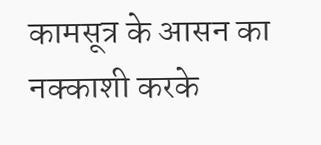कामसूत्र के आसन का नक्काशी करके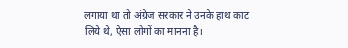लगाया था तो अंग्रेज सरकार ने उनके हाथ काट लिये थे, ऐसा लोगों का मानना है।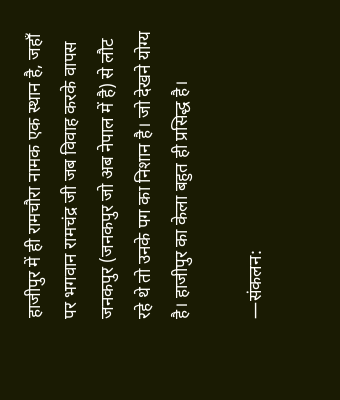हाजीपुर में ही रामचौरा नामक एक स्थान है, जहाँ पर भगवान रामचंद्र जी जब विवाह करके वापस जनकपुर (जनकपुर जो अब नेपाल में है) से लौट रहे थे तो उनके पग का निशान है। जो देखने योग्य है। हाजीपुर का केला बहुत ही प्रसिद्ध है।

—संकलन: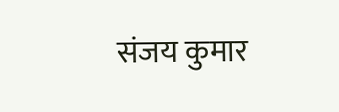संजय कुमार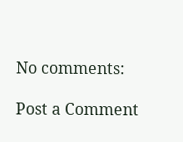No comments:

Post a Comment